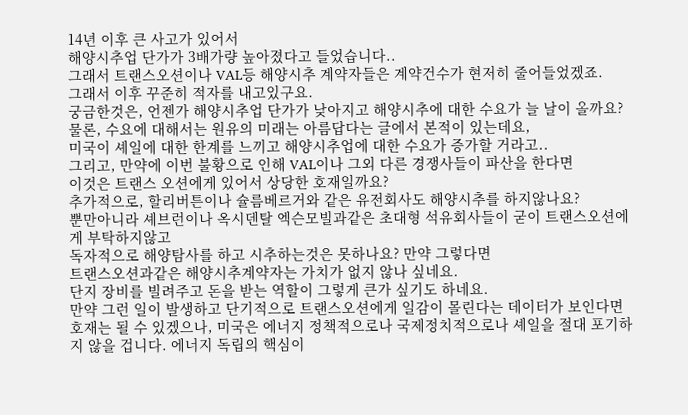14년 이후 큰 사고가 있어서
해양시추업 단가가 3배가량 높아졌다고 들었습니다..
그래서 트랜스오션이나 VAL등 해양시추 계약자들은 계약건수가 현저히 줄어들었겠죠.
그래서 이후 꾸준히 적자를 내고있구요.
궁금한것은, 언젠가 해양시추업 단가가 낮아지고 해양시추에 대한 수요가 늘 날이 올까요?
물론, 수요에 대해서는 원유의 미래는 아름답다는 글에서 본적이 있는데요,
미국이 셰일에 대한 한계를 느끼고 해양시추업에 대한 수요가 증가할 거라고..
그리고, 만약에 이번 불황으로 인해 VAL이나 그외 다른 경쟁사들이 파산을 한다면
이것은 트랜스 오션에게 있어서 상당한 호재일까요?
추가적으로, 할리버튼이나 슐름베르거와 같은 유전회사도 해양시추를 하지않나요?
뿐만아니라 셰브런이나 옥시덴탈 엑슨모빌과같은 초대형 석유회사들이 굳이 트랜스오션에게 부탁하지않고
독자적으로 해양탐사를 하고 시추하는것은 못하나요? 만약 그렇다면
트랜스오션과같은 해양시추계약자는 가치가 없지 않나 싶네요.
단지 장비를 빌려주고 돈을 받는 역할이 그렇게 큰가 싶기도 하네요.
만약 그런 일이 발생하고 단기적으로 트랜스오션에게 일감이 몰린다는 데이터가 보인다면 호재는 될 수 있겠으나, 미국은 에너지 정책적으로나 국제정치적으로나 셰일을 절대 포기하지 않을 겁니다. 에너지 독립의 핵심이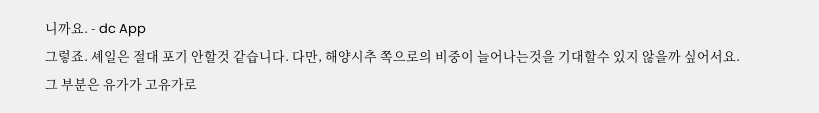니까요. - dc App
그렇죠. 셰일은 절대 포기 안할것 같습니다. 다만, 해양시추 쪽으로의 비중이 늘어나는것을 기대할수 있지 않을까 싶어서요.
그 부분은 유가가 고유가로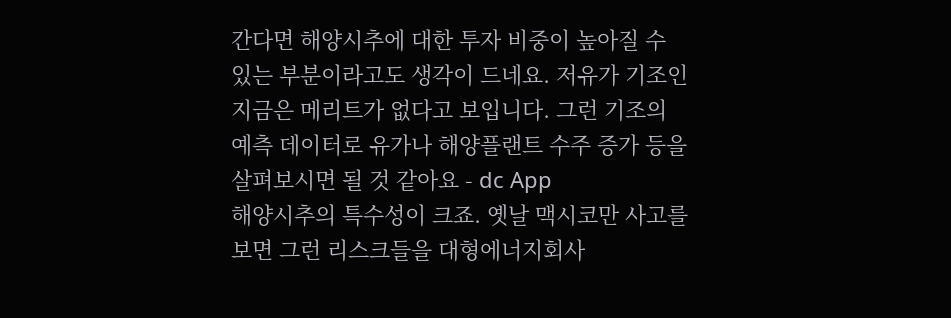간다면 해양시추에 대한 투자 비중이 높아질 수 있는 부분이라고도 생각이 드네요. 저유가 기조인 지금은 메리트가 없다고 보입니다. 그런 기조의 예측 데이터로 유가나 해양플랜트 수주 증가 등을 살펴보시면 될 것 같아요 - dc App
해양시추의 특수성이 크죠. 옛날 맥시코만 사고를 보면 그런 리스크들을 대형에너지회사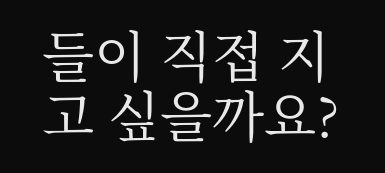들이 직접 지고 싶을까요?